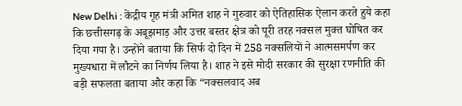New Delhi : केंद्रीय गृह मंत्री अमित शाह ने गुरुवार को ऐतिहासिक ऐलान करते हुये कहा कि छत्तीसगढ़ के अबूझमाड़ और उत्तर बस्तर क्षेत्र को पूरी तरह नक्सल मुक्त घोषित कर दिया गया है। उन्होंने बताया कि सिर्फ दो दिन में 258 नक्सलियों ने आत्मसमर्पण कर मुख्यधारा में लौटने का निर्णय लिया है। शाह ने इसे मोदी सरकार की सुरक्षा रणनीति की बड़ी सफलता बताया और कहा कि “नक्सलवाद अब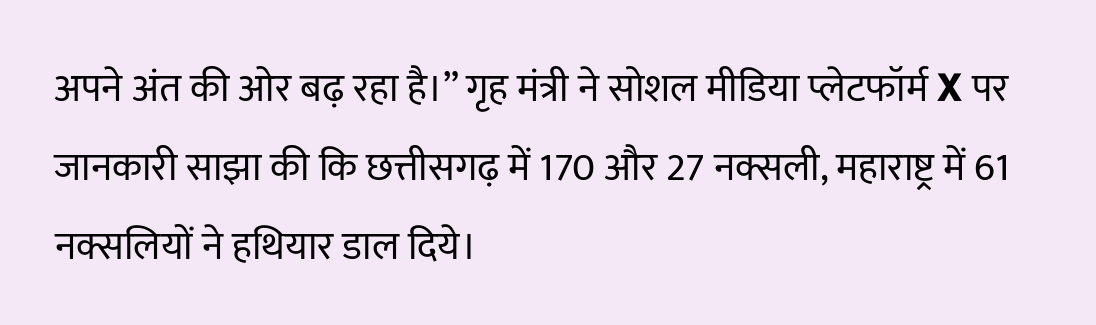अपने अंत की ओर बढ़ रहा है।” गृह मंत्री ने सोशल मीडिया प्लेटफॉर्म X पर जानकारी साझा की कि छत्तीसगढ़ में 170 और 27 नक्सली, महाराष्ट्र में 61 नक्सलियों ने हथियार डाल दिये।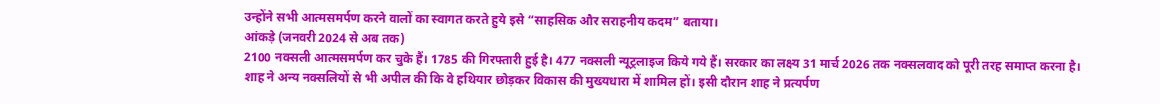उन्होंने सभी आत्मसमर्पण करने वालों का स्वागत करते हुये इसे “साहसिक और सराहनीय कदम” बताया।
आंकड़े (जनवरी 2024 से अब तक)
2100 नक्सली आत्मसमर्पण कर चुके हैं। 1785 की गिरफ्तारी हुई है। 477 नक्सली न्यूट्रलाइज किये गये हैं। सरकार का लक्ष्य 31 मार्च 2026 तक नक्सलवाद को पूरी तरह समाप्त करना है। शाह ने अन्य नक्सलियों से भी अपील की कि वे हथियार छोड़कर विकास की मुख्यधारा में शामिल हों। इसी दौरान शाह ने प्रत्यर्पण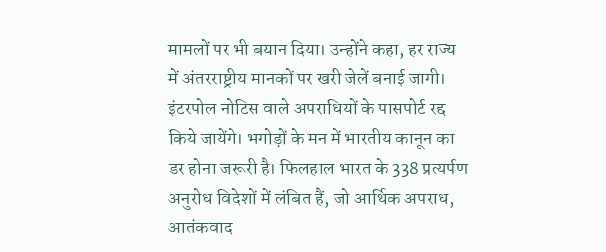मामलों पर भी बयान दिया। उन्होंने कहा, हर राज्य में अंतरराष्ट्रीय मानकों पर खरी जेलें बनाई जागी। इंटरपोल नोटिस वाले अपराधियों के पासपोर्ट रद्द किये जायेंगे। भगोड़ों के मन में भारतीय कानून का डर होना जरूरी है। फिलहाल भारत के 338 प्रत्यर्पण अनुरोध विदेशों में लंबित हैं, जो आर्थिक अपराध, आतंकवाद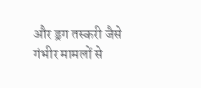और ड्रग तस्करी जैसे गंभीर मामलों से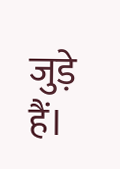जुड़े हैं।